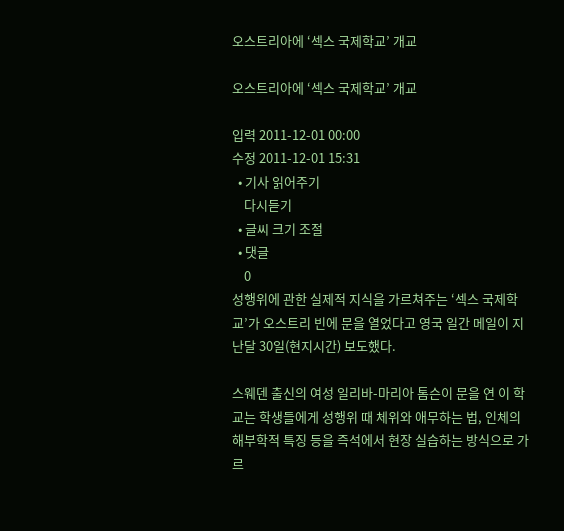오스트리아에 ‘섹스 국제학교’ 개교

오스트리아에 ‘섹스 국제학교’ 개교

입력 2011-12-01 00:00
수정 2011-12-01 15:31
  • 기사 읽어주기
    다시듣기
  • 글씨 크기 조절
  • 댓글
    0
성행위에 관한 실제적 지식을 가르쳐주는 ‘섹스 국제학교’가 오스트리 빈에 문을 열었다고 영국 일간 메일이 지난달 30일(현지시간) 보도했다.

스웨덴 출신의 여성 일리바-마리아 톰슨이 문을 연 이 학교는 학생들에게 성행위 때 체위와 애무하는 법, 인체의 해부학적 특징 등을 즉석에서 현장 실습하는 방식으로 가르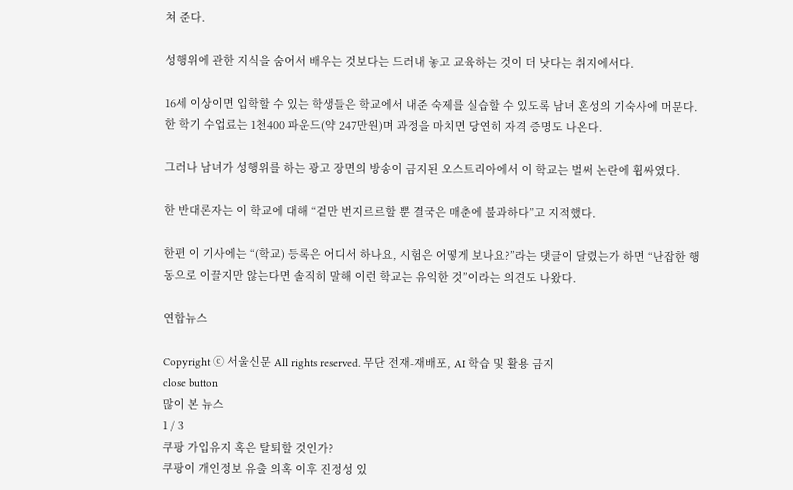쳐 준다.

성행위에 관한 지식을 숨어서 배우는 것보다는 드러내 놓고 교육하는 것이 더 낫다는 취지에서다.

16세 이상이면 입학할 수 있는 학생들은 학교에서 내준 숙제를 실습할 수 있도록 남녀 혼성의 기숙사에 머문다. 한 학기 수업료는 1천400 파운드(약 247만원)며 과정을 마치면 당연히 자격 증명도 나온다.

그러나 남녀가 성행위를 하는 광고 장면의 방송이 금지된 오스트리아에서 이 학교는 벌써 논란에 휩싸였다.

한 반대론자는 이 학교에 대해 “겉만 번지르르할 뿐 결국은 매춘에 불과하다”고 지적했다.

한편 이 기사에는 “(학교) 등록은 어디서 하나요, 시험은 어떻게 보나요?”라는 댓글이 달렸는가 하면 “난잡한 행동으로 이끌지만 않는다면 솔직히 말해 이런 학교는 유익한 것”이라는 의견도 나왔다.

연합뉴스

Copyright ⓒ 서울신문 All rights reserved. 무단 전재-재배포, AI 학습 및 활용 금지
close button
많이 본 뉴스
1 / 3
쿠팡 가입유지 혹은 탈퇴할 것인가?
쿠팡이 개인정보 유출 의혹 이후 진정성 있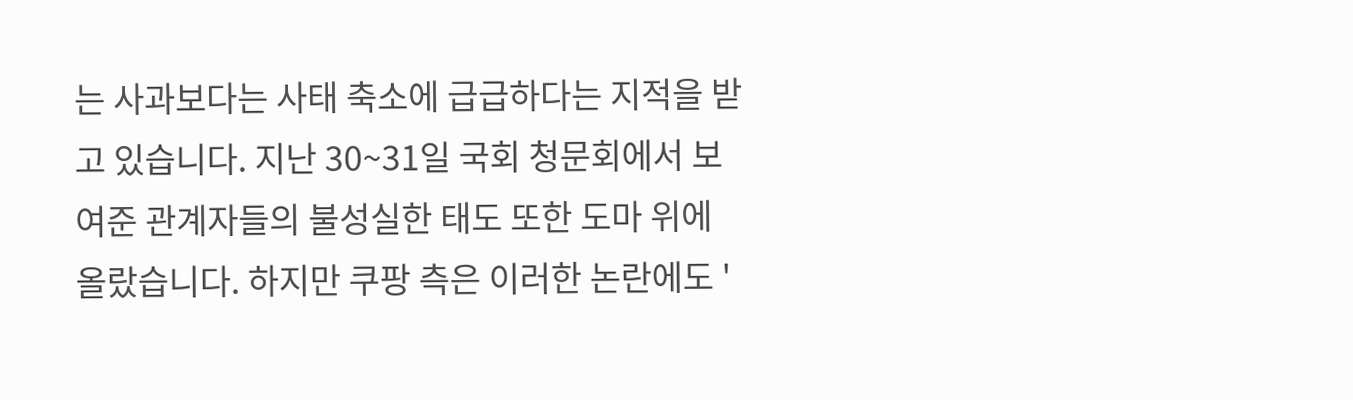는 사과보다는 사태 축소에 급급하다는 지적을 받고 있습니다. 지난 30~31일 국회 청문회에서 보여준 관계자들의 불성실한 태도 또한 도마 위에 올랐습니다. 하지만 쿠팡 측은 이러한 논란에도 '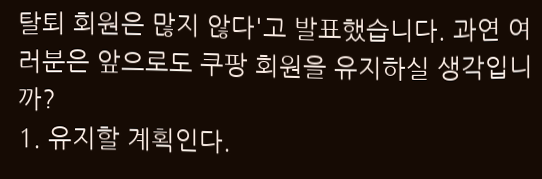탈퇴 회원은 많지 않다'고 발표했습니다. 과연 여러분은 앞으로도 쿠팡 회원을 유지하실 생각입니까?
1. 유지할 계획인다.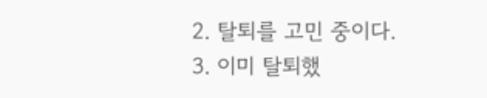2. 탈퇴를 고민 중이다.
3. 이미 탈퇴했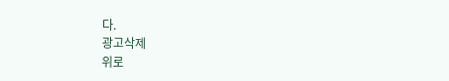다.
광고삭제
위로